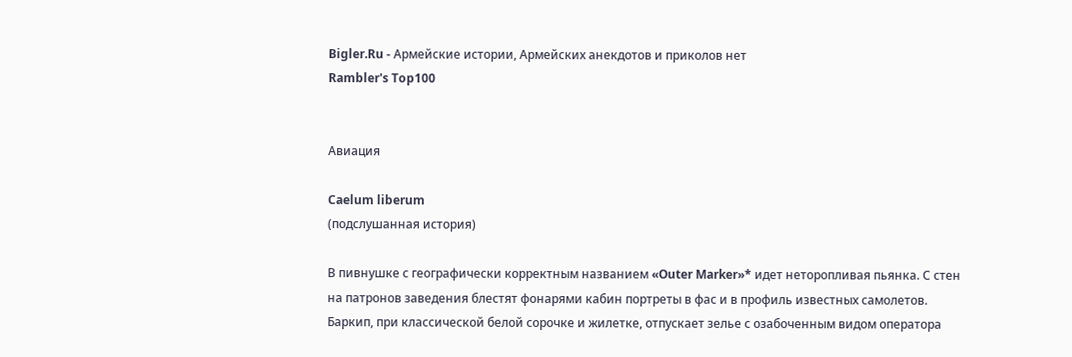Bigler.Ru - Армейские истории, Армейских анекдотов и приколов нет
Rambler's Top100


Авиация

Caelum liberum
(подслушанная история)

В пивнушке с географически корректным названием «Outer Marker»* идет неторопливая пьянка. С стен на патронов заведения блестят фонарями кабин портреты в фас и в профиль известных самолетов. Баркип, при классической белой сорочке и жилетке, отпускает зелье с озабоченным видом оператора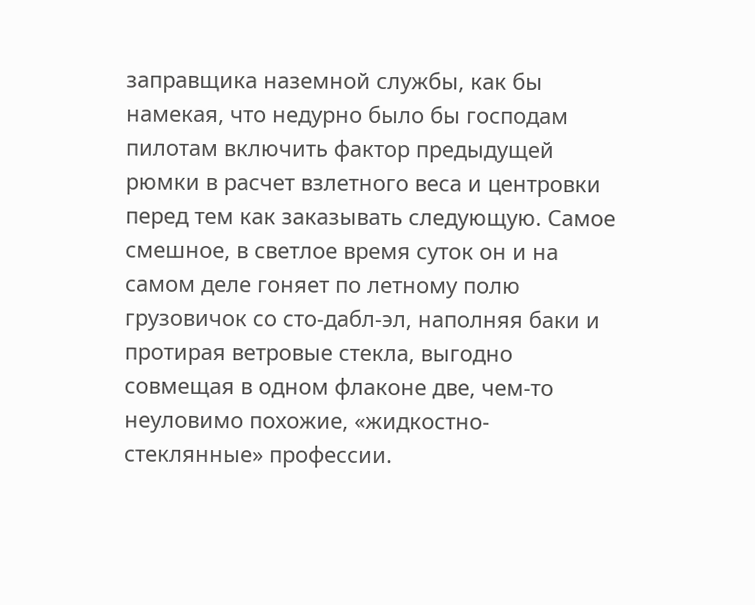заправщика наземной службы, как бы намекая, что недурно было бы господам пилотам включить фактор предыдущей рюмки в расчет взлетного веса и центровки перед тем как заказывать следующую. Самое смешное, в светлое время суток он и на самом деле гоняет по летному полю грузовичок со сто-дабл-эл, наполняя баки и протирая ветровые стекла, выгодно совмещая в одном флаконе две, чем-то неуловимо похожие, «жидкостно-стеклянные» профессии.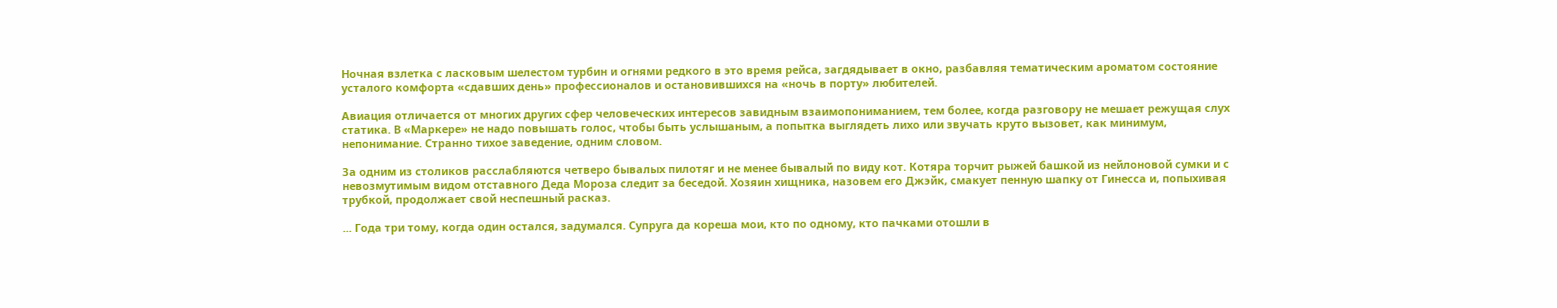Ночная взлетка с ласковым шелестом турбин и огнями редкого в это время рейса, загдядывает в окно, разбавляя тематическим ароматом состояние усталого комфорта «сдавших день» профессионалов и остановившихся на «ночь в порту» любителей.

Авиация отличается от многих других сфер человеческих интересов завидным взаимопониманием, тем более, когда разговору не мешает режущая слух статика. В «Маркере» не надо повышать голос, чтобы быть услышаным, а попытка выглядеть лихо или звучать круто вызовет, как минимум, непонимание. Странно тихое заведение, одним словом.

За одним из столиков расслабляются четверо бывалых пилотяг и не менее бывалый по виду кот. Котяра торчит рыжей башкой из нейлоновой сумки и с невозмутимым видом отставного Деда Мороза следит за беседой. Хозяин хищника, назовем его Джэйк, смакует пенную шапку от Гинесса и, попыхивая трубкой, продолжает свой неспешный расказ.

... Года три тому, когда один остался, задумался. Супруга да кореша мои, кто по одному, кто пачками отошли в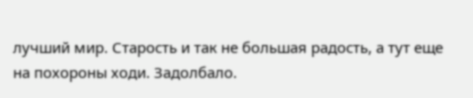лучший мир. Старость и так не большая радость, а тут еще на похороны ходи. Задолбало.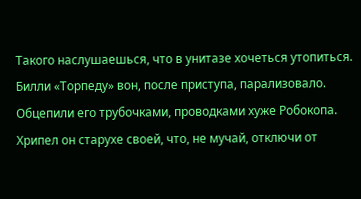Такого наслушаешься, что в унитазе хочеться утопиться. Билли «Торпеду» вон, после приступа, парализовало. Обцепили его трубочками, проводками хуже Робокопа. Хрипел он старухе своей, что, не мучай, отключи от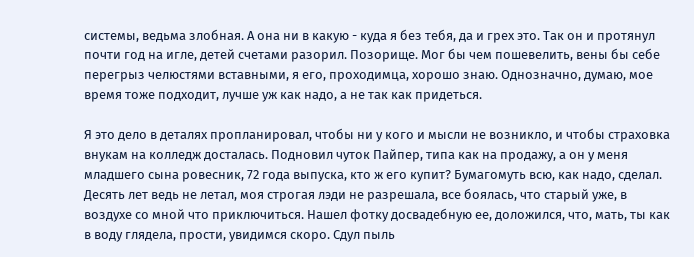системы, ведьма злобная. А она ни в какую - куда я без тебя, да и грех это. Так он и протянул почти год на игле, детей счетами разорил. Позорище. Мог бы чем пошевелить, вены бы себе перегрыз челюстями вставными, я его, проходимца, хорошо знаю. Однозначно, думаю, мое время тоже подходит, лучше уж как надо, а не так как придеться.

Я это дело в деталях пропланировал, чтобы ни у кого и мысли не возникло, и чтобы страховка внукам на колледж досталась. Подновил чуток Пайпер, типа как на продажу, а он у меня младшего сына ровесник, 72 года выпуска, кто ж его купит? Бумагомуть всю, как надо, сделал. Десять лет ведь не летал, моя строгая лэди не разрешала, все боялась, что старый уже, в воздухе со мной что приключиться. Нашел фотку досвадебную ее, доложился, что, мать, ты как в воду глядела, прости, увидимся скоро. Сдул пыль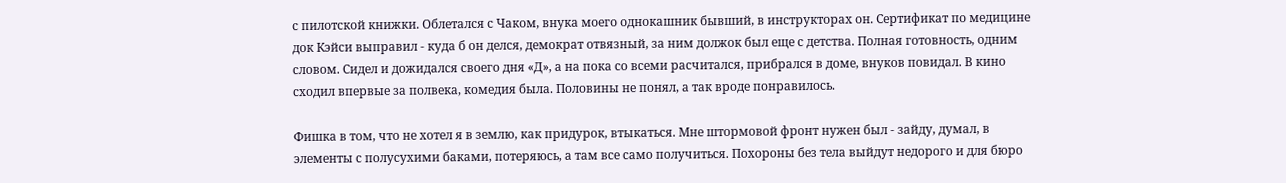с пилотской книжки. Облетался с Чаком, внука моего однокашник бывший, в инструкторах он. Сертификат по медицине док Кэйси выправил - куда б он делся, демократ отвязный, за ним должок был еще с детства. Полная готовность, одним словом. Сидел и дожидался своего дня «Д», а на пока со всеми расчитался, прибрался в доме, внуков повидал. В кино сходил впервые за полвека, комедия была. Половины не понял, а так вроде понравилось.

Фишка в том, что не хотел я в землю, как придурок, втыкаться. Мне штормовой фронт нужен был - зайду, думал, в элементы с полусухими баками, потеряюсь, а там все само получиться. Похороны без тела выйдут недорого и для бюро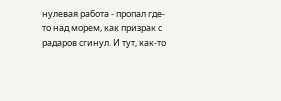нулевая работа - пропал где-то над морем, как призрак с радаров сгинул. И тут, как-то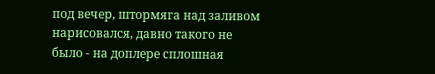под вечер, штормяга над заливом нарисовался, давно такого не было - на доплере сплошная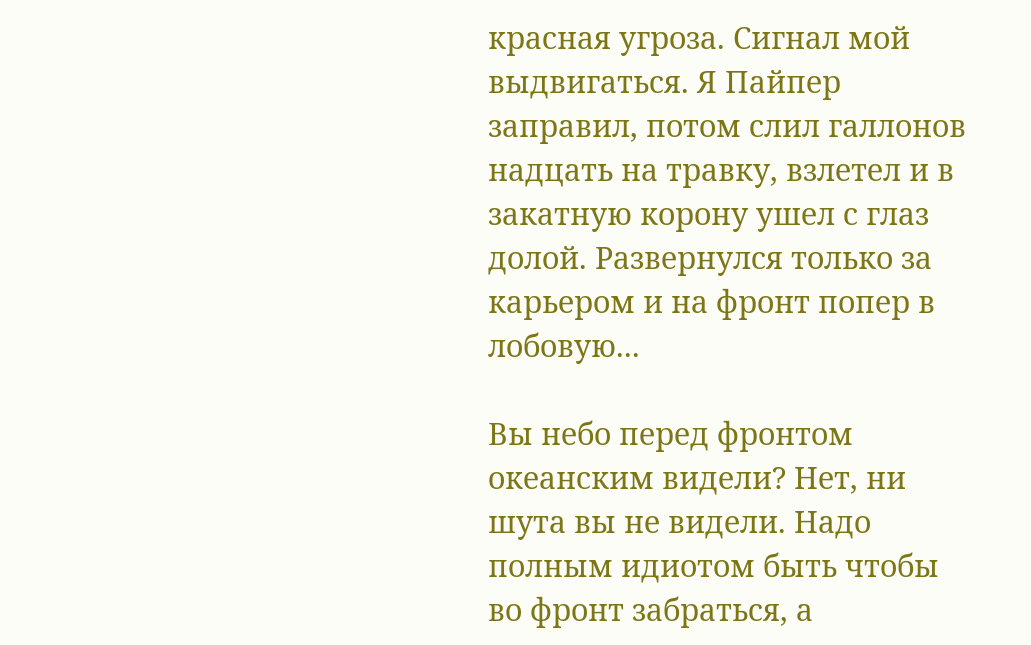красная угроза. Сигнал мой выдвигаться. Я Пайпер заправил, потом слил галлонов надцать на травку, взлетел и в закатную корону ушел с глаз долой. Развернулся только за карьером и на фронт попер в лобовую...

Вы небо перед фронтом океанским видели? Нет, ни шута вы не видели. Надо полным идиотом быть чтобы во фронт забраться, а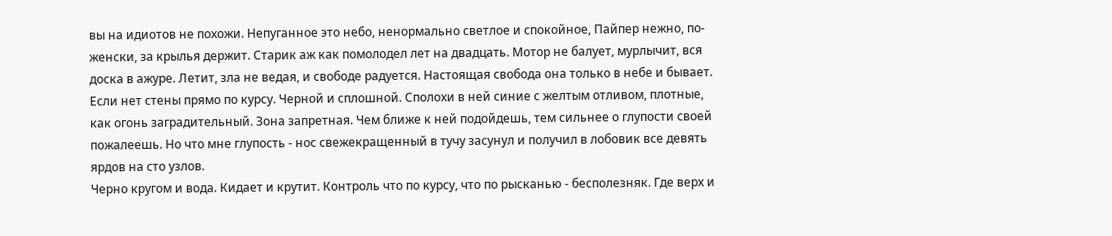вы на идиотов не похожи. Непуганное это небо, ненормально светлое и спокойное, Пайпер нежно, по-женски, за крылья держит. Старик аж как помолодел лет на двадцать. Мотор не балует, мурлычит, вся доска в ажуре. Летит, зла не ведая, и свободе радуется. Настоящая свобода она только в небе и бывает. Если нет стены прямо по курсу. Черной и сплошной. Сполохи в ней синие с желтым отливом, плотные, как огонь заградительный. Зона запретная. Чем ближе к ней подойдешь, тем сильнее о глупости своей пожалеешь. Но что мне глупость - нос свежекращенный в тучу засунул и получил в лобовик все девять ярдов на сто узлов.
Черно кругом и вода. Кидает и крутит. Контроль что по курсу, что по рысканью - бесполезняк. Где верх и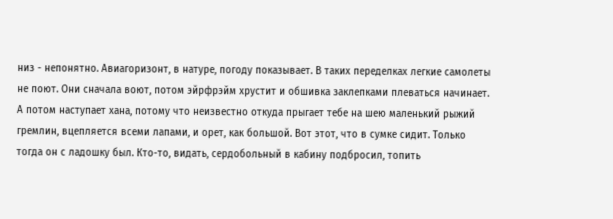низ - непонятно. Авиагоризонт, в натуре, погоду показывает. В таких переделках легкие самолеты не поют. Они сначала воют, потом эйрфрэйм хрустит и обшивка заклепками плеваться начинает. А потом наступает хана, потому что неизвестно откуда прыгает тебе на шею маленький рыжий гремлин, вцепляется всеми лапами, и орет, как большой. Вот этот, что в сумке сидит. Только тогда он с ладошку был. Кто-то, видать, сердобольный в кабину подбросил, топить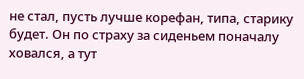не стал, пусть лучше корефан, типа, старику будет. Он по страху за сиденьем поначалу ховался, а тут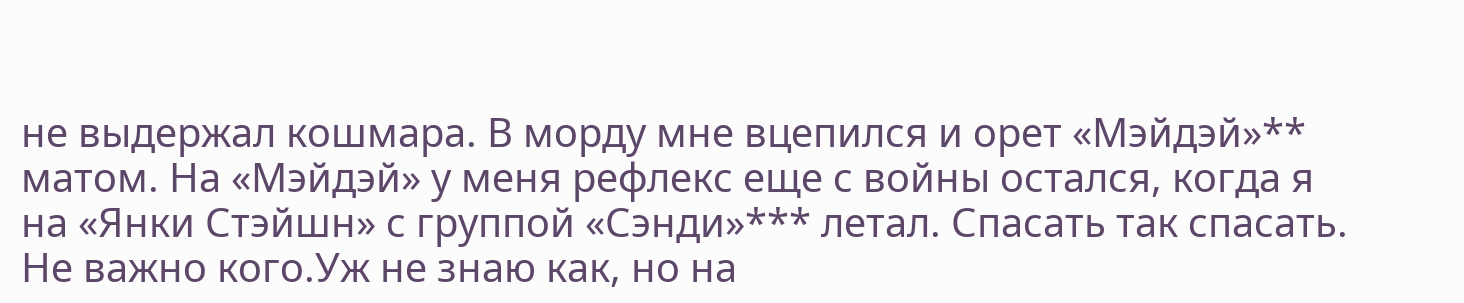не выдержал кошмара. В морду мне вцепился и орет «Мэйдэй»** матом. На «Мэйдэй» у меня рефлекс еще с войны остался, когда я на «Янки Стэйшн» с группой «Сэнди»*** летал. Спасать так спасать. Не важно кого.Уж не знаю как, но на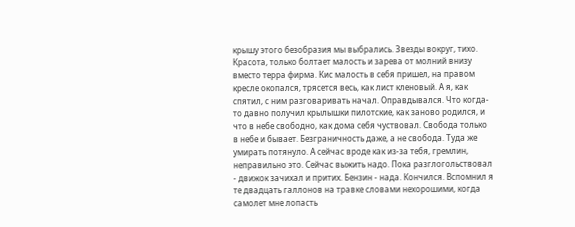крышу этого безобразия мы выбрались. Звезды вокруг, тихо. Красота, только болтает малость и зарева от молний внизу вместо терра фирма. Кис малость в себя пришел, на правом кресле окопался, трясется весь, как лист кленовый. А я, как спятил, с ним разговаривать начал. Оправдывался. Что когда-то давно получил крылышки пилотские, как заново родился, и что в небе свободно, как дома себя чуствовал. Свобода только в небе и бывает. Безграничность даже, а не свобода. Туда же умирать потянуло. А сейчас вроде как из-за тебя, гремлин, неправильно это. Сейчас выжить надо. Пока разглогольствовал - движок зачихал и притих. Бензин - нада. Кончился. Вспомнил я те двадцать галлонов на травке словами нехорошими, когда самолет мне лопасть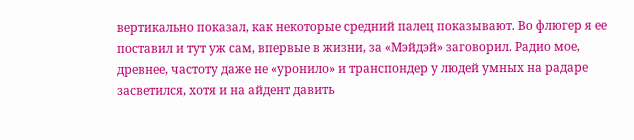вертикально показал, как некоторые средний палец показывают. Во флюгер я ее поставил и тут уж сам, впервые в жизни, за «Мэйдэй» заговорил. Радио мое, древнее, частоту даже не «уронило» и транспондер у людей умных на радаре засветился, хотя и на айдент давить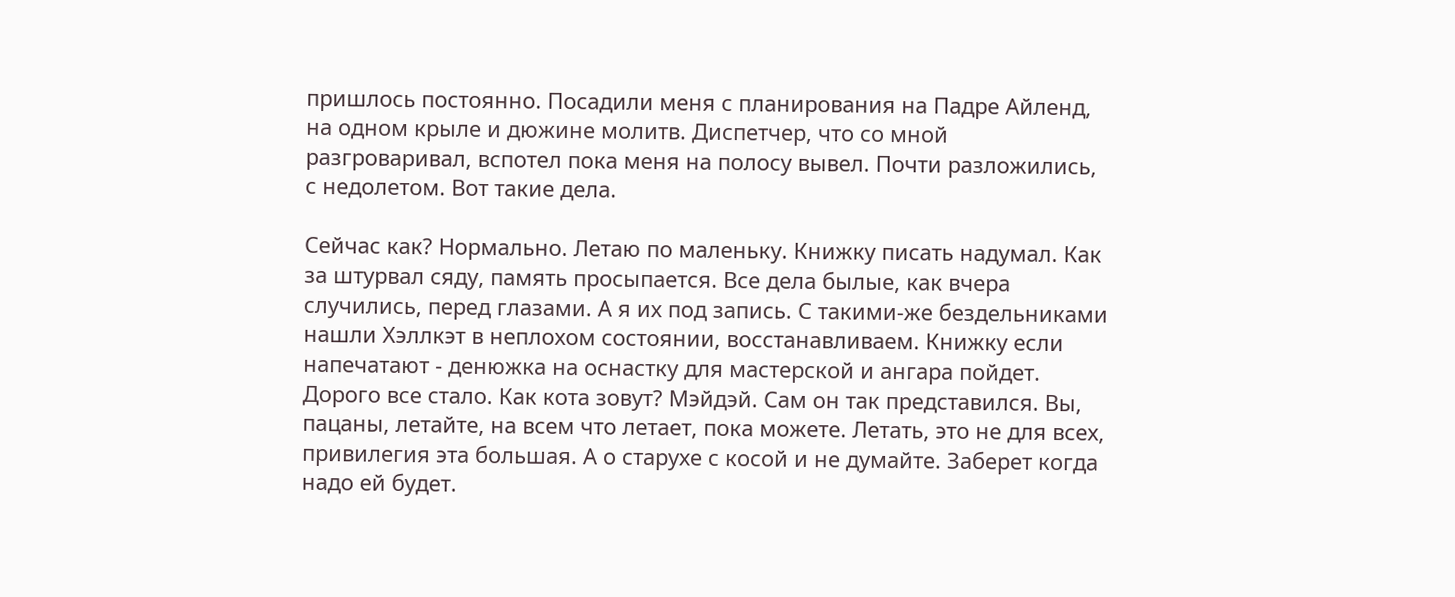пришлось постоянно. Посадили меня с планирования на Падре Айленд, на одном крыле и дюжине молитв. Диспетчер, что со мной разгроваривал, вспотел пока меня на полосу вывел. Почти разложились, с недолетом. Вот такие дела.

Сейчас как? Нормально. Летаю по маленьку. Книжку писать надумал. Как за штурвал сяду, память просыпается. Все дела былые, как вчера случились, перед глазами. А я их под запись. С такими-же бездельниками нашли Хэллкэт в неплохом состоянии, восстанавливаем. Книжку если напечатают - денюжка на оснастку для мастерской и ангара пойдет. Дорого все стало. Как кота зовут? Мэйдэй. Сам он так представился. Вы, пацаны, летайте, на всем что летает, пока можете. Летать, это не для всех, привилегия эта большая. А о старухе с косой и не думайте. Заберет когда надо ей будет.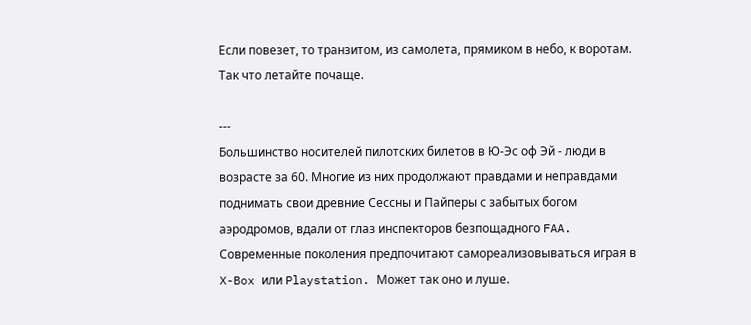Если повезет, то транзитом, из самолета, прямиком в небо, к воротам. Так что летайте почаще.

---
Большинство носителей пилотских билетов в Ю-Эс оф Эй - люди в возрасте за 60. Многие из них продолжают правдами и неправдами поднимать свои древние Сессны и Пайперы с забытых богом аэродромов, вдали от глаз инспекторов безпощадного FAA. Современные поколения предпочитают самореализовываться играя в X-Box или Playstation. Может так оно и луше.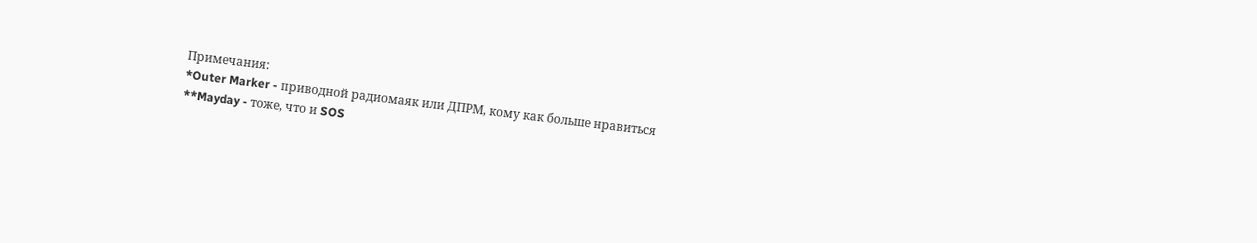Примечания:
*Outer Marker - приводной радиомаяк или ДПРМ, кому как больше нравиться
**Mayday - тоже, что и SOS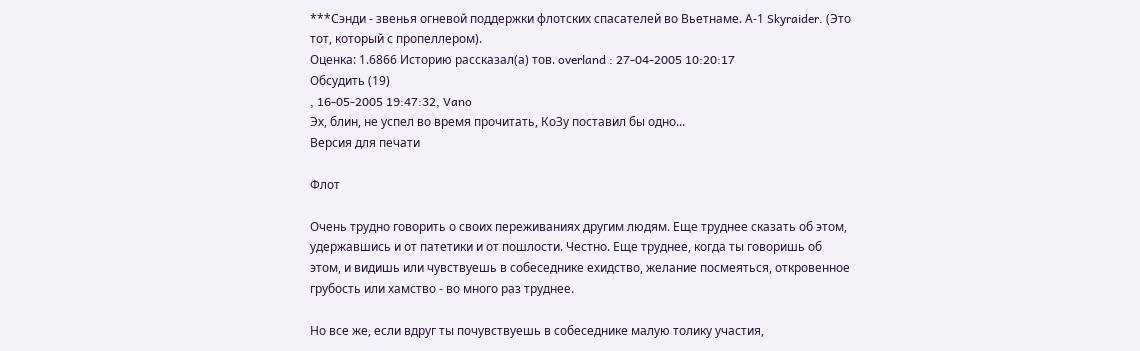***Сэнди - звенья огневой поддержки флотских спасателей во Вьетнаме. А-1 Skyraider. (Это тот, который с пропеллером).
Оценка: 1.6866 Историю рассказал(а) тов. overland : 27-04-2005 10:20:17
Обсудить (19)
, 16-05-2005 19:47:32, Vano
Эх, блин, не успел во время прочитать, КоЗу поставил бы одно...
Версия для печати

Флот

Очень трудно говорить о своих переживаниях другим людям. Еще труднее сказать об этом, удержавшись и от патетики и от пошлости. Честно. Еще труднее, когда ты говоришь об этом, и видишь или чувствуешь в собеседнике ехидство, желание посмеяться, откровенное грубость или хамство - во много раз труднее.

Но все же, если вдруг ты почувствуешь в собеседнике малую толику участия,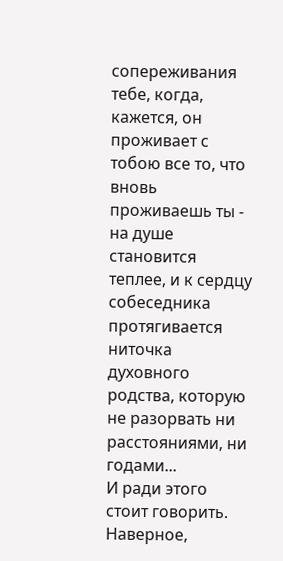сопереживания тебе, когда, кажется, он проживает с тобою все то, что вновь проживаешь ты - на душе становится теплее, и к сердцу собеседника протягивается ниточка духовного родства, которую не разорвать ни расстояниями, ни годами...
И ради этого стоит говорить.
Наверное,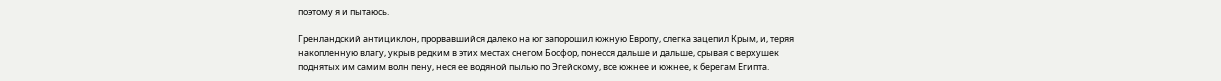поэтому я и пытаюсь.

Гренландский антициклон, прорвавшийся далеко на юг запорошил южную Европу, слегка зацепил Крым, и, теряя накопленную влагу, укрыв редким в этих местах снегом Босфор, понесся дальше и дальше, срывая с верхушек поднятых им самим волн пену, неся ее водяной пылью по Эгейскому, все южнее и южнее, к берегам Египта.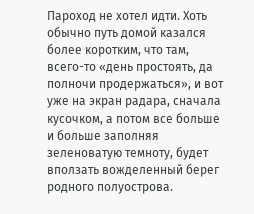Пароход не хотел идти. Хоть обычно путь домой казался более коротким, что там, всего-то «день простоять, да полночи продержаться», и вот уже на экран радара, сначала кусочком, а потом все больше и больше заполняя зеленоватую темноту, будет вползать вожделенный берег родного полуострова.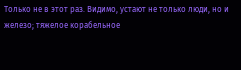Только не в этот раз. Видимо, устают не только люди, но и железо; тяжелое корабельное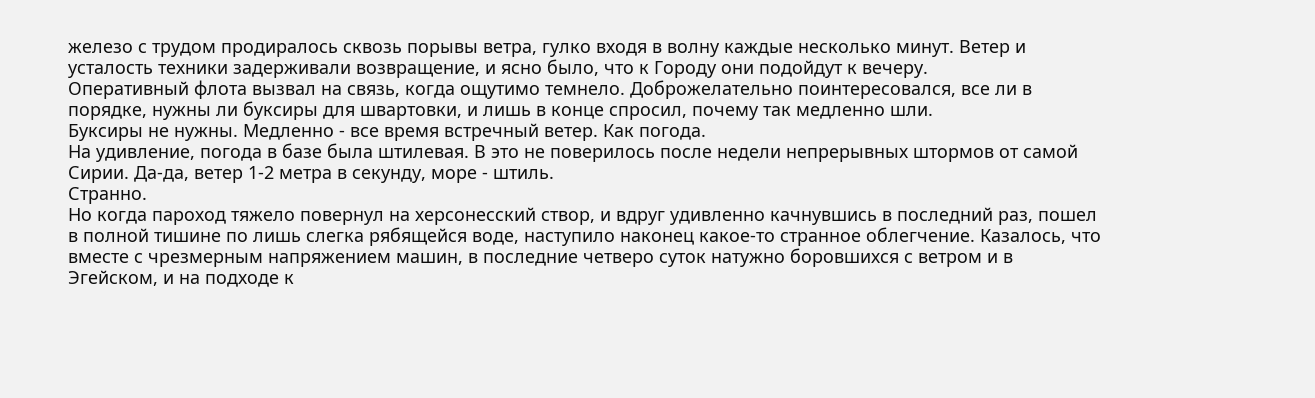железо с трудом продиралось сквозь порывы ветра, гулко входя в волну каждые несколько минут. Ветер и усталость техники задерживали возвращение, и ясно было, что к Городу они подойдут к вечеру.
Оперативный флота вызвал на связь, когда ощутимо темнело. Доброжелательно поинтересовался, все ли в порядке, нужны ли буксиры для швартовки, и лишь в конце спросил, почему так медленно шли.
Буксиры не нужны. Медленно - все время встречный ветер. Как погода.
На удивление, погода в базе была штилевая. В это не поверилось после недели непрерывных штормов от самой Сирии. Да-да, ветер 1-2 метра в секунду, море - штиль.
Странно.
Но когда пароход тяжело повернул на херсонесский створ, и вдруг удивленно качнувшись в последний раз, пошел в полной тишине по лишь слегка рябящейся воде, наступило наконец какое-то странное облегчение. Казалось, что вместе с чрезмерным напряжением машин, в последние четверо суток натужно боровшихся с ветром и в Эгейском, и на подходе к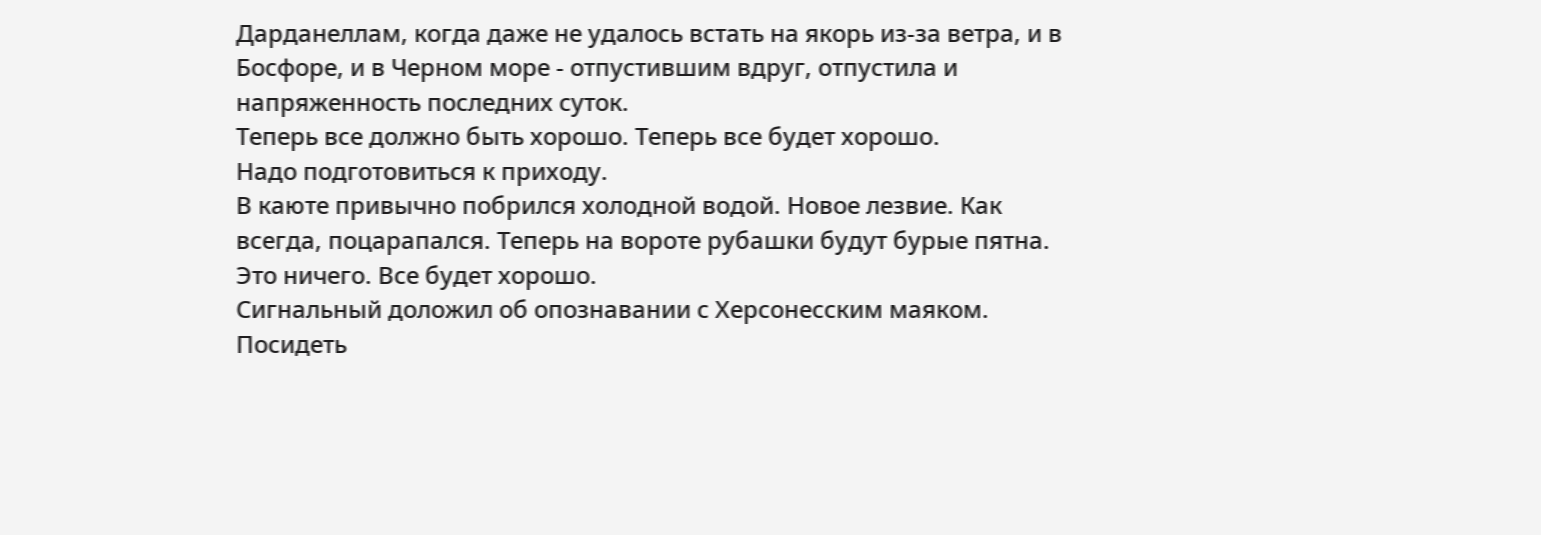Дарданеллам, когда даже не удалось встать на якорь из-за ветра, и в Босфоре, и в Черном море - отпустившим вдруг, отпустила и напряженность последних суток.
Теперь все должно быть хорошо. Теперь все будет хорошо.
Надо подготовиться к приходу.
В каюте привычно побрился холодной водой. Новое лезвие. Как всегда, поцарапался. Теперь на вороте рубашки будут бурые пятна.
Это ничего. Все будет хорошо.
Сигнальный доложил об опознавании с Херсонесским маяком.
Посидеть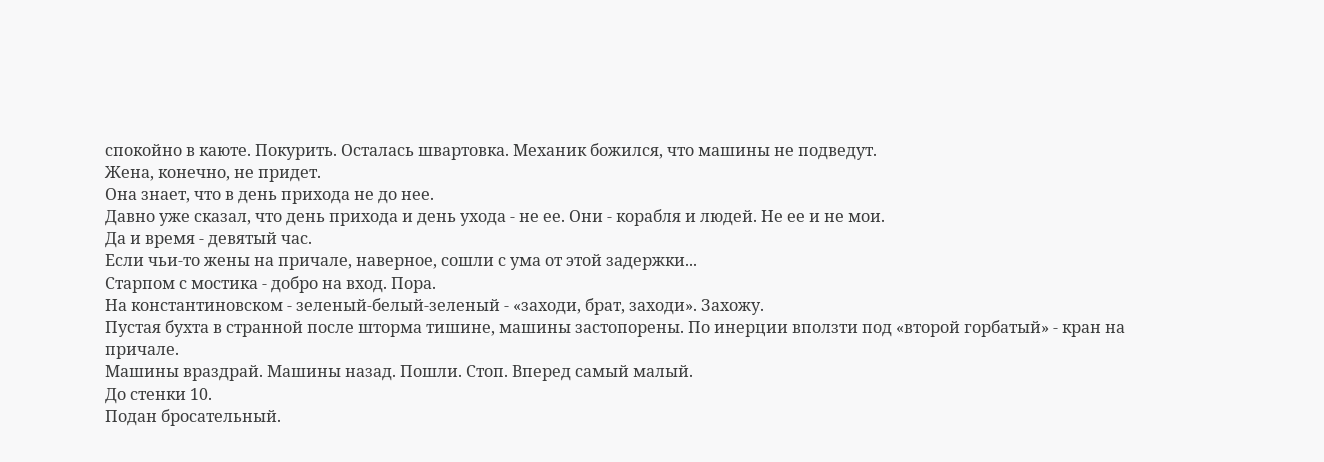спокойно в каюте. Покурить. Осталась швартовка. Механик божился, что машины не подведут.
Жена, конечно, не придет.
Она знает, что в день прихода не до нее.
Давно уже сказал, что день прихода и день ухода - не ее. Они - корабля и людей. Не ее и не мои.
Да и время - девятый час.
Если чьи-то жены на причале, наверное, сошли с ума от этой задержки...
Старпом с мостика - добро на вход. Пора.
На константиновском - зеленый-белый-зеленый - «заходи, брат, заходи». Захожу.
Пустая бухта в странной после шторма тишине, машины застопорены. По инерции вползти под «второй горбатый» - кран на причале.
Машины враздрай. Машины назад. Пошли. Стоп. Вперед самый малый.
До стенки 10.
Подан бросательный.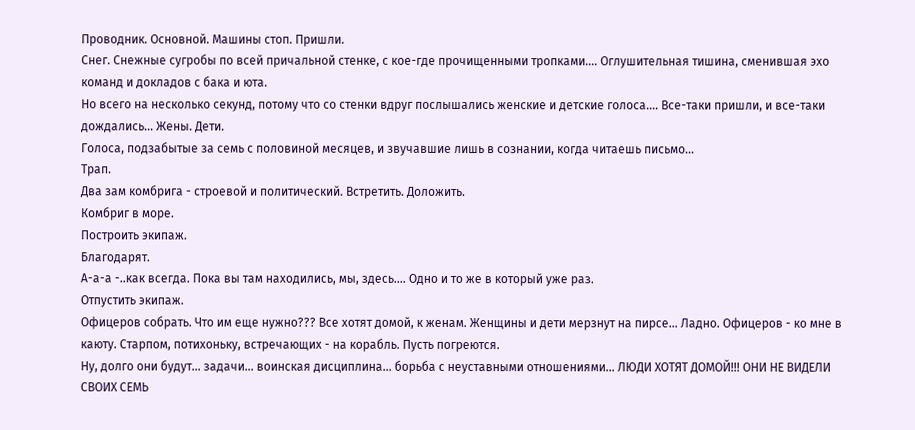Проводник. Основной. Машины стоп. Пришли.
Снег. Снежные сугробы по всей причальной стенке, с кое-где прочищенными тропками.... Оглушительная тишина, сменившая эхо команд и докладов с бака и юта.
Но всего на несколько секунд, потому что со стенки вдруг послышались женские и детские голоса.... Все-таки пришли, и все-таки дождались... Жены. Дети.
Голоса, подзабытые за семь с половиной месяцев, и звучавшие лишь в сознании, когда читаешь письмо...
Трап.
Два зам комбрига - строевой и политический. Встретить. Доложить.
Комбриг в море.
Построить экипаж.
Благодарят.
А-а-а -..как всегда. Пока вы там находились, мы, здесь.... Одно и то же в который уже раз.
Отпустить экипаж.
Офицеров собрать. Что им еще нужно??? Все хотят домой, к женам. Женщины и дети мерзнут на пирсе... Ладно. Офицеров - ко мне в каюту. Старпом, потихоньку, встречающих - на корабль. Пусть погреются.
Ну, долго они будут... задачи... воинская дисциплина... борьба с неуставными отношениями... ЛЮДИ ХОТЯТ ДОМОЙ!!! ОНИ НЕ ВИДЕЛИ СВОИХ СЕМЬ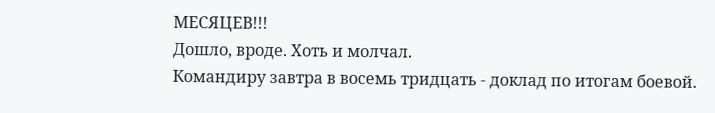МЕСЯЦЕВ!!!
Дошло, вроде. Хоть и молчал.
Командиру завтра в восемь тридцать - доклад по итогам боевой.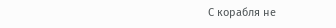С корабля не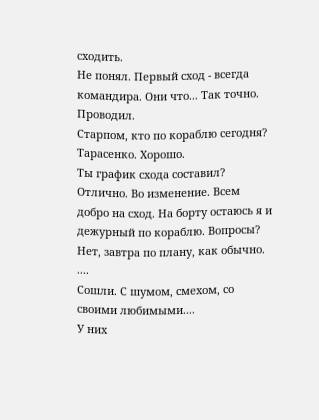сходить.
Не понял. Первый сход - всегда командира. Они что... Так точно.
Проводил.
Старпом, кто по кораблю сегодня? Тарасенко. Хорошо.
Ты график схода составил? Отлично. Во изменение. Всем добро на сход. На борту остаюсь я и дежурный по кораблю. Вопросы?
Нет, завтра по плану, как обычно.
....
Сошли. С шумом, смехом, со своими любимыми....
У них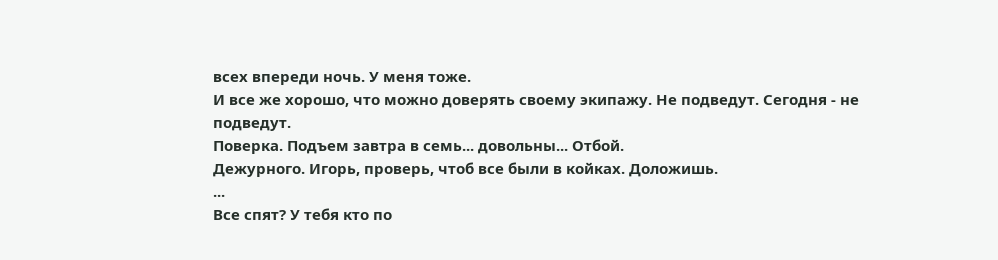всех впереди ночь. У меня тоже.
И все же хорошо, что можно доверять своему экипажу. Не подведут. Сегодня - не подведут.
Поверка. Подъем завтра в семь... довольны... Отбой.
Дежурного. Игорь, проверь, чтоб все были в койках. Доложишь.
...
Все спят? У тебя кто по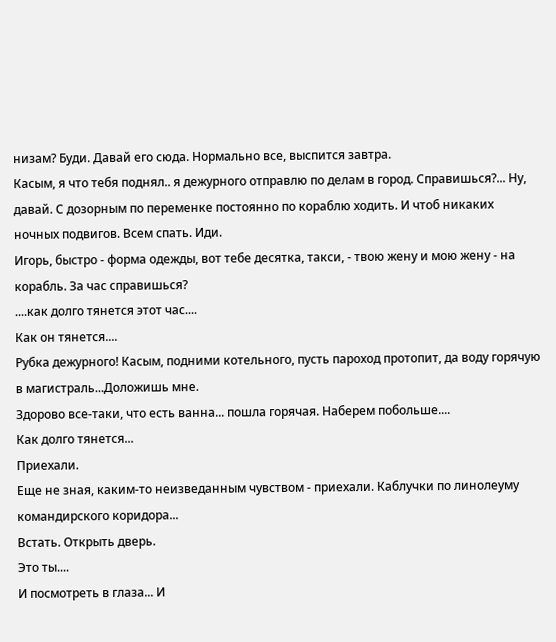низам? Буди. Давай его сюда. Нормально все, выспится завтра.
Касым, я что тебя поднял.. я дежурного отправлю по делам в город. Справишься?... Ну, давай. С дозорным по переменке постоянно по кораблю ходить. И чтоб никаких ночных подвигов. Всем спать. Иди.
Игорь, быстро - форма одежды, вот тебе десятка, такси, - твою жену и мою жену - на корабль. За час справишься?
....как долго тянется этот час....
Как он тянется....
Рубка дежурного! Касым, подними котельного, пусть пароход протопит, да воду горячую в магистраль...Доложишь мне.
Здорово все-таки, что есть ванна... пошла горячая. Наберем побольше....
Как долго тянется...
Приехали.
Еще не зная, каким-то неизведанным чувством - приехали. Каблучки по линолеуму командирского коридора...
Встать. Открыть дверь.
Это ты....
И посмотреть в глаза... И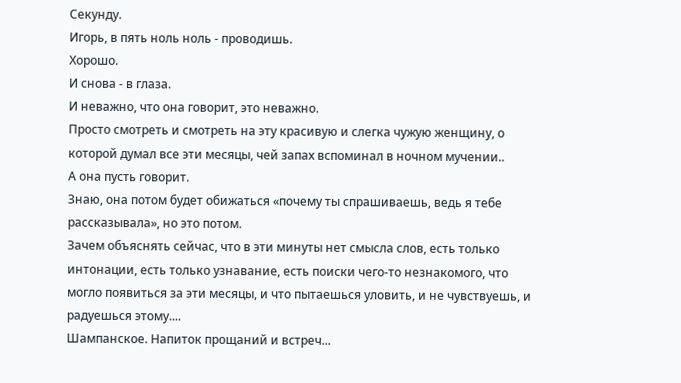Секунду.
Игорь, в пять ноль ноль - проводишь.
Хорошо.
И снова - в глаза.
И неважно, что она говорит, это неважно.
Просто смотреть и смотреть на эту красивую и слегка чужую женщину, о которой думал все эти месяцы, чей запах вспоминал в ночном мучении..
А она пусть говорит.
Знаю, она потом будет обижаться «почему ты спрашиваешь, ведь я тебе рассказывала», но это потом.
Зачем объяснять сейчас, что в эти минуты нет смысла слов, есть только интонации, есть только узнавание, есть поиски чего-то незнакомого, что могло появиться за эти месяцы, и что пытаешься уловить, и не чувствуешь, и радуешься этому....
Шампанское. Напиток прощаний и встреч...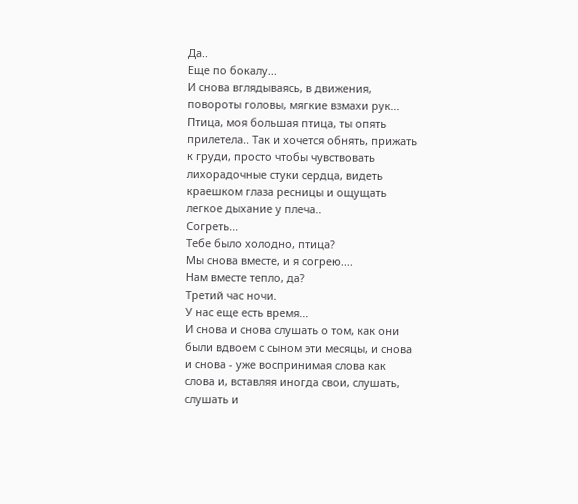Да..
Еще по бокалу...
И снова вглядываясь, в движения, повороты головы, мягкие взмахи рук... Птица, моя большая птица, ты опять прилетела.. Так и хочется обнять, прижать к груди, просто чтобы чувствовать лихорадочные стуки сердца, видеть краешком глаза ресницы и ощущать легкое дыхание у плеча..
Согреть...
Тебе было холодно, птица?
Мы снова вместе, и я согрею....
Нам вместе тепло, да?
Третий час ночи.
У нас еще есть время...
И снова и снова слушать о том, как они были вдвоем с сыном эти месяцы, и снова и снова - уже воспринимая слова как слова и, вставляя иногда свои, слушать, слушать и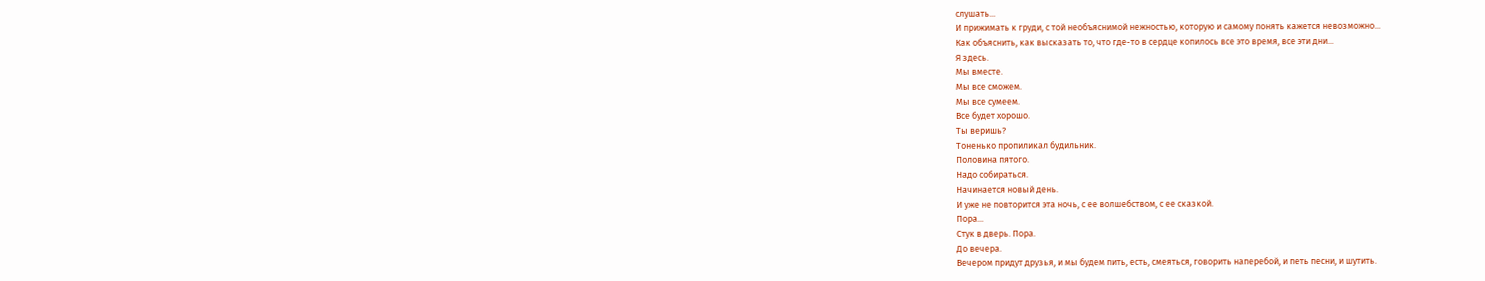слушать...
И прижимать к груди, с той необъяснимой нежностью, которую и самому понять кажется невозможно...
Как объяснить, как высказать то, что где-то в сердце копилось все это время, все эти дни...
Я здесь.
Мы вместе.
Мы все сможем.
Мы все сумеем.
Все будет хорошо.
Ты веришь?
Тоненько пропиликал будильник.
Половина пятого.
Надо собираться.
Начинается новый день.
И уже не повторится эта ночь, с ее волшебством, с ее сказкой.
Пора...
Стук в дверь. Пора.
До вечера.
Вечером придут друзья, и мы будем пить, есть, смеяться, говорить наперебой, и петь песни, и шутить.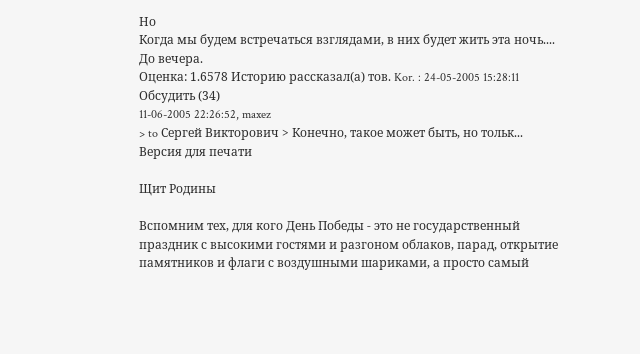Но
Когда мы будем встречаться взглядами, в них будет жить эта ночь....
До вечера.
Оценка: 1.6578 Историю рассказал(а) тов. Kor. : 24-05-2005 15:28:11
Обсудить (34)
11-06-2005 22:26:52, maxez
> to Сергей Викторович > Конечно, такое может быть, но тольк...
Версия для печати

Щит Родины

Вспомним тех, для кого День Победы - это не государственный праздник с высокими гостями и разгоном облаков, парад, открытие памятников и флаги с воздушными шариками, а просто самый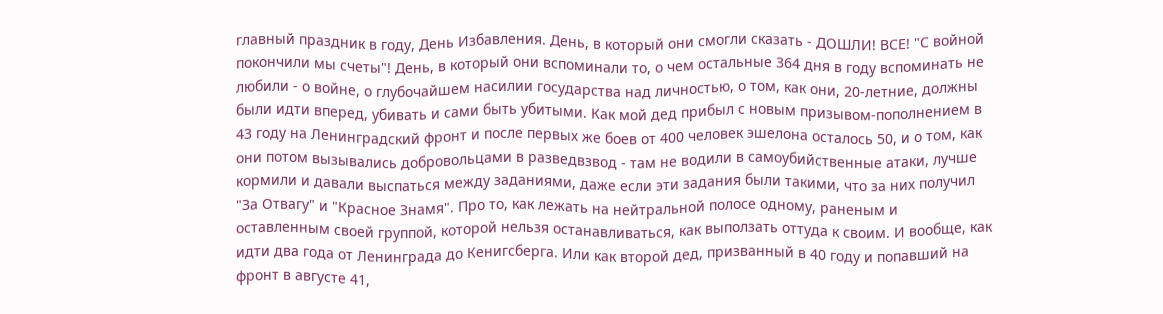главный праздник в году, День Избавления. День, в который они смогли сказать - ДОШЛИ! ВСЕ! "С войной покончили мы счеты"! День, в который они вспоминали то, о чем остальные 364 дня в году вспоминать не любили - о войне, о глубочайшем насилии государства над личностью, о том, как они, 20-летние, должны были идти вперед, убивать и сами быть убитыми. Как мой дед прибыл с новым призывом-пополнением в 43 году на Ленинградский фронт и после первых же боев от 400 человек эшелона осталось 50, и о том, как они потом вызывались добровольцами в разведвзвод - там не водили в самоубийственные атаки, лучше кормили и давали выспаться между заданиями, даже если эти задания были такими, что за них получил "За Отвагу" и "Красное Знамя". Про то, как лежать на нейтральной полосе одному, раненым и оставленным своей группой, которой нельзя останавливаться, как выползать оттуда к своим. И вообще, как идти два года от Ленинграда до Кенигсберга. Или как второй дед, призванный в 40 году и попавший на фронт в августе 41,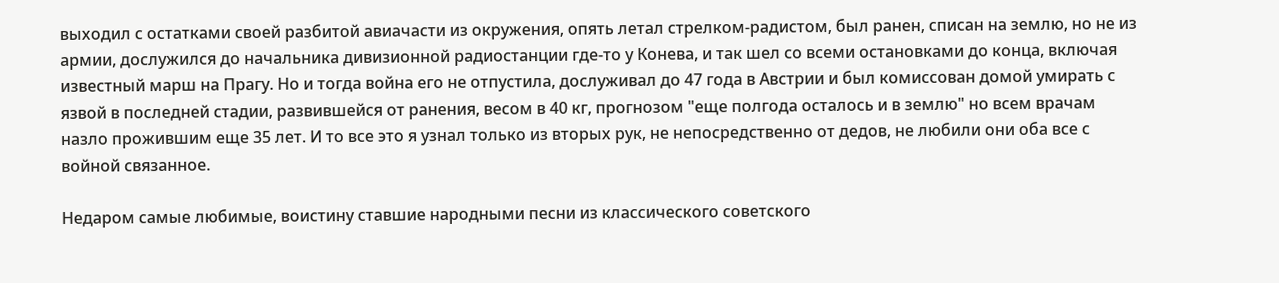выходил с остатками своей разбитой авиачасти из окружения, опять летал стрелком-радистом, был ранен, списан на землю, но не из армии, дослужился до начальника дивизионной радиостанции где-то у Конева, и так шел со всеми остановками до конца, включая известный марш на Прагу. Но и тогда война его не отпустила, дослуживал до 47 года в Австрии и был комиссован домой умирать с язвой в последней стадии, развившейся от ранения, весом в 40 кг, прогнозом "еще полгода осталось и в землю" но всем врачам назло прожившим еще 35 лет. И то все это я узнал только из вторых рук, не непосредственно от дедов, не любили они оба все с войной связанное.

Недаром самые любимые, воистину ставшие народными песни из классического советского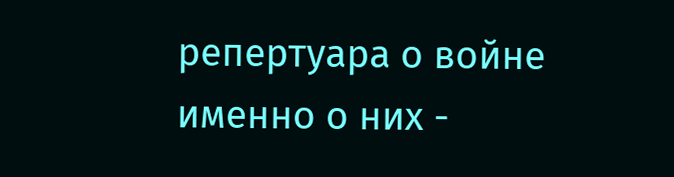репертуара о войне именно о них -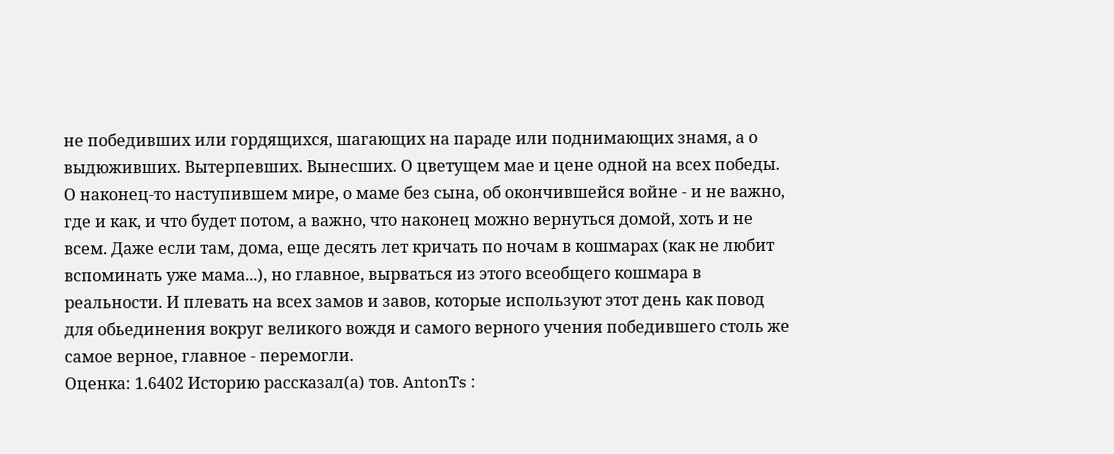не победивших или гордящихся, шагающих на параде или поднимающих знамя, а о выдюживших. Вытерпевших. Вынесших. О цветущем мае и цене одной на всех победы. О наконец-то наступившем мире, о маме без сына, об окончившейся войне - и не важно, где и как, и что будет потом, а важно, что наконец можно вернуться домой, хоть и не всем. Даже если там, дома, еще десять лет кричать по ночам в кошмарах (как не любит вспоминать уже мама...), но главное, вырваться из этого всеобщего кошмара в реальности. И плевать на всех замов и завов, которые используют этот день как повод для обьединения вокруг великого вождя и самого верного учения победившего столь же самое верное, главное - перемогли.
Оценка: 1.6402 Историю рассказал(а) тов. AntonTs :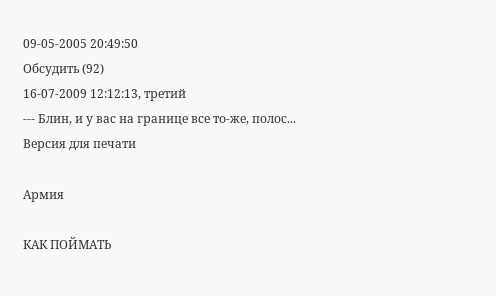09-05-2005 20:49:50
Обсудить (92)
16-07-2009 12:12:13, третий
--- Блин, и у вас на границе все то-же, полос...
Версия для печати

Армия

КАК ПОЙМАТЬ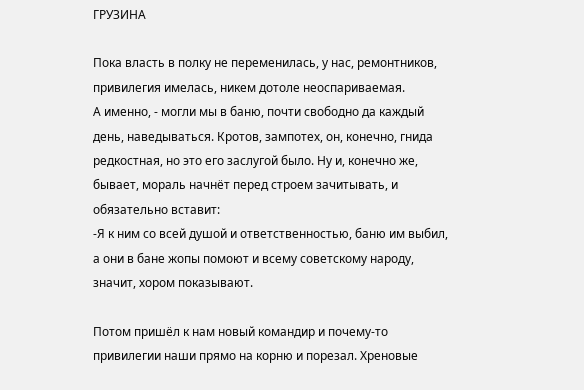ГРУЗИНА

Пока власть в полку не переменилась, у нас, ремонтников, привилегия имелась, никем дотоле неоспариваемая.
А именно, - могли мы в баню, почти свободно да каждый день, наведываться. Кротов, зампотех, он, конечно, гнида редкостная, но это его заслугой было. Ну и, конечно же, бывает, мораль начнёт перед строем зачитывать, и обязательно вставит:
-Я к ним со всей душой и ответственностью, баню им выбил, а они в бане жопы помоют и всему советскому народу, значит, хором показывают.

Потом пришёл к нам новый командир и почему-то привилегии наши прямо на корню и порезал. Хреновые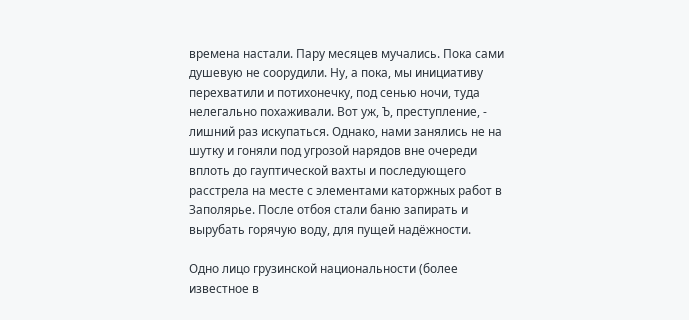времена настали. Пару месяцев мучались. Пока сами душевую не соорудили. Ну, а пока, мы инициативу перехватили и потихонечку, под сенью ночи, туда нелегально похаживали. Вот уж, Ъ, преступление, - лишний раз искупаться. Однако, нами занялись не на шутку и гоняли под угрозой нарядов вне очереди вплоть до гауптической вахты и последующего расстрела на месте с элементами каторжных работ в Заполярье. После отбоя стали баню запирать и вырубать горячую воду, для пущей надёжности.

Одно лицо грузинской национальности (более известное в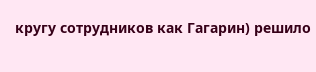кругу сотрудников как Гагарин) решило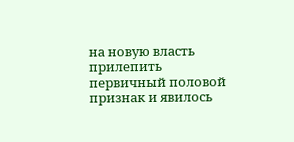на новую власть прилепить первичный половой признак и явилось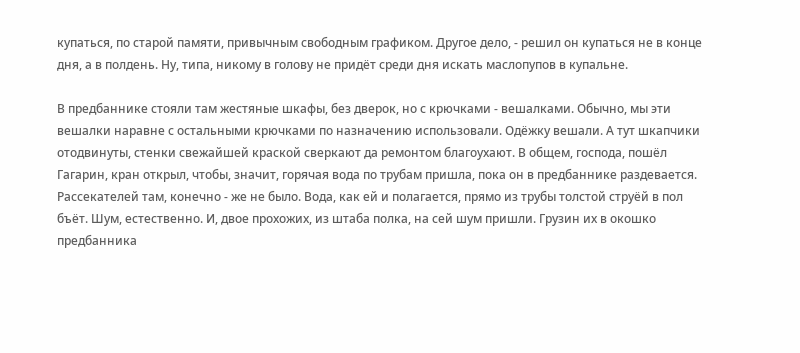купаться, по старой памяти, привычным свободным графиком. Другое дело, - решил он купаться не в конце дня, а в полдень. Ну, типа, никому в голову не придёт среди дня искать маслопупов в купальне.

В предбаннике стояли там жестяные шкафы, без дверок, но с крючками - вешалками. Обычно, мы эти вешалки наравне с остальными крючками по назначению использовали. Одёжку вешали. А тут шкапчики отодвинуты, стенки свежайшей краской сверкают да ремонтом благоухают. В общем, господа, пошёл Гагарин, кран открыл, чтобы, значит, горячая вода по трубам пришла, пока он в предбаннике раздевается. Рассекателей там, конечно - же не было. Вода, как ей и полагается, прямо из трубы толстой струёй в пол бъёт. Шум, естественно. И, двое прохожих, из штаба полка, на сей шум пришли. Грузин их в окошко предбанника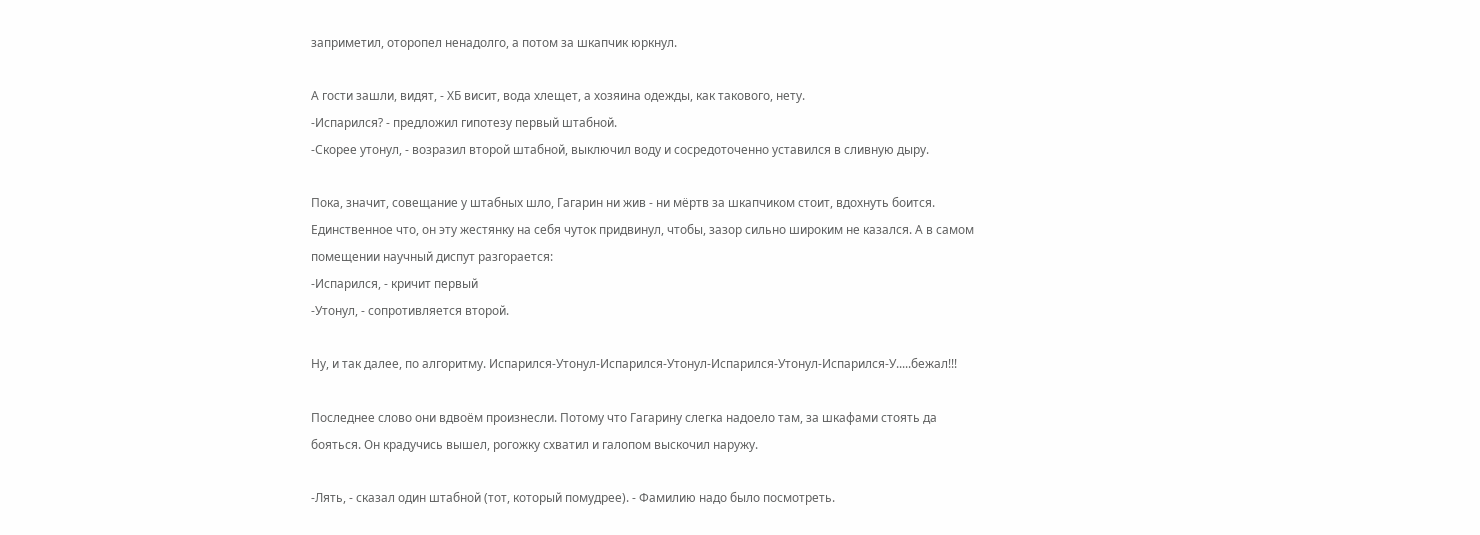заприметил, оторопел ненадолго, а потом за шкапчик юркнул.

А гости зашли, видят, - ХБ висит, вода хлещет, а хозяина одежды, как такового, нету.
-Испарился? - предложил гипотезу первый штабной.
-Скорее утонул, - возразил второй штабной, выключил воду и сосредоточенно уставился в сливную дыру.

Пока, значит, совещание у штабных шло, Гагарин ни жив - ни мёртв за шкапчиком стоит, вдохнуть боится. Единственное что, он эту жестянку на себя чуток придвинул, чтобы, зазор сильно широким не казался. А в самом помещении научный диспут разгорается:
-Испарился, - кричит первый
-Утонул, - сопротивляется второй.

Ну, и так далее, по алгоритму. Испарился-Утонул-Испарился-Утонул-Испарился-Утонул-Испарился-У.....бежал!!!

Последнее слово они вдвоём произнесли. Потому что Гагарину слегка надоело там, за шкафами стоять да бояться. Он крадучись вышел, рогожку схватил и галопом выскочил наружу.

-Лять, - сказал один штабной (тот, который помудрее). - Фамилию надо было посмотреть.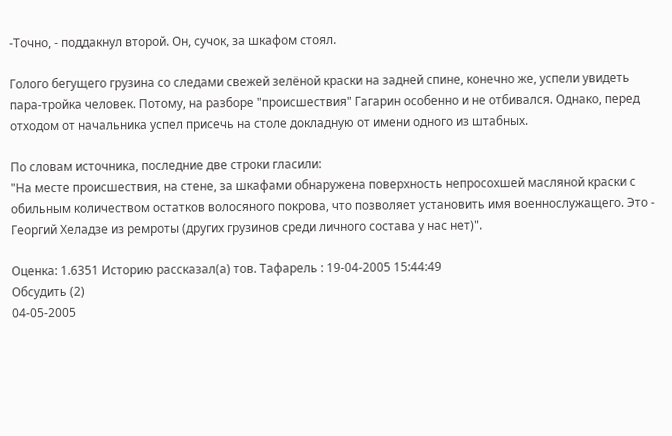-Точно, - поддакнул второй. Он, сучок, за шкафом стоял.

Голого бегущего грузина со следами свежей зелёной краски на задней спине, конечно же, успели увидеть пара-тройка человек. Потому, на разборе "происшествия" Гагарин особенно и не отбивался. Однако, перед отходом от начальника успел присечь на столе докладную от имени одного из штабных.

По словам источника, последние две строки гласили:
"На месте происшествия, на стене, за шкафами обнаружена поверхность непросохшей масляной краски с обильным количеством остатков волосяного покрова, что позволяет установить имя военнослужащего. Это - Георгий Хеладзе из ремроты (других грузинов среди личного состава у нас нет)".

Оценка: 1.6351 Историю рассказал(а) тов. Тафарель : 19-04-2005 15:44:49
Обсудить (2)
04-05-2005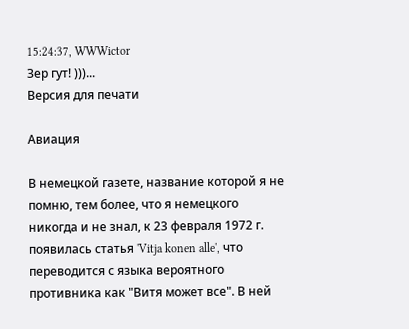15:24:37, WWWictor
Зер гут! )))...
Версия для печати

Авиация

В немецкой газете, название которой я не помню, тем более, что я немецкого никогда и не знал, к 23 февраля 1972 г. появилась статья 'Vitja konen alle', что переводится с языка вероятного противника как "Витя может все". В ней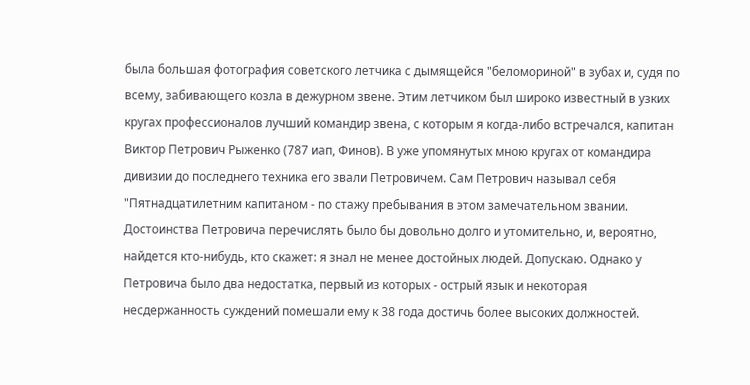была большая фотография советского летчика с дымящейся "беломориной" в зубах и, судя по всему, забивающего козла в дежурном звене. Этим летчиком был широко известный в узких кругах профессионалов лучший командир звена, с которым я когда-либо встречался, капитан Виктор Петрович Рыженко (787 иап, Финов). В уже упомянутых мною кругах от командира дивизии до последнего техника его звали Петровичем. Сам Петрович называл себя "Пятнадцатилетним капитаном - по стажу пребывания в этом замечательном звании.
Достоинства Петровича перечислять было бы довольно долго и утомительно, и, вероятно, найдется кто-нибудь, кто скажет: я знал не менее достойных людей. Допускаю. Однако у Петровича было два недостатка, первый из которых - острый язык и некоторая несдержанность суждений помешали ему к 38 года достичь более высоких должностей.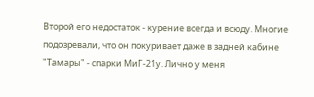Второй его недостаток - курение всегда и всюду. Многие подозревали, что он покуривает даже в задней кабине "Тамары" - спарки МиГ-21у. Лично у меня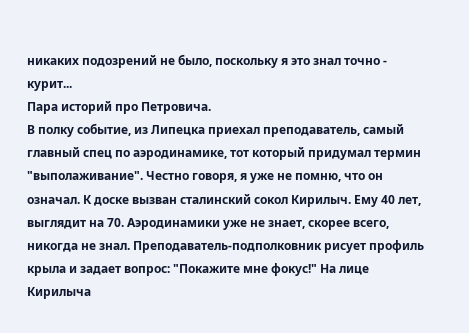никаких подозрений не было, поскольку я это знал точно - курит...
Пара историй про Петровича.
В полку событие, из Липецка приехал преподаватель, самый главный спец по аэродинамике, тот который придумал термин "выполаживание". Честно говоря, я уже не помню, что он означал. К доске вызван сталинский сокол Кирилыч. Ему 40 лет, выглядит на 70. Аэродинамики уже не знает, скорее всего, никогда не знал. Преподаватель-подполковник рисует профиль крыла и задает вопрос: "Покажите мне фокус!" На лице Кирилыча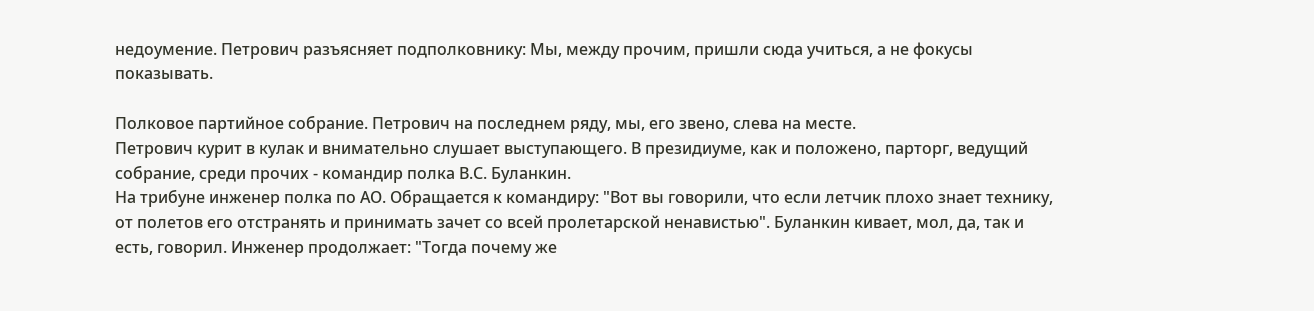недоумение. Петрович разъясняет подполковнику: Мы, между прочим, пришли сюда учиться, а не фокусы показывать.

Полковое партийное собрание. Петрович на последнем ряду, мы, его звено, слева на месте.
Петрович курит в кулак и внимательно слушает выступающего. В президиуме, как и положено, парторг, ведущий собрание, среди прочих - командир полка В.С. Буланкин.
На трибуне инженер полка по АО. Обращается к командиру: "Вот вы говорили, что если летчик плохо знает технику, от полетов его отстранять и принимать зачет со всей пролетарской ненавистью". Буланкин кивает, мол, да, так и есть, говорил. Инженер продолжает: "Тогда почему же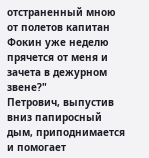отстраненный мною от полетов капитан Фокин уже неделю прячется от меня и зачета в дежурном звене?"
Петрович, выпустив вниз папиросный дым, приподнимается и помогает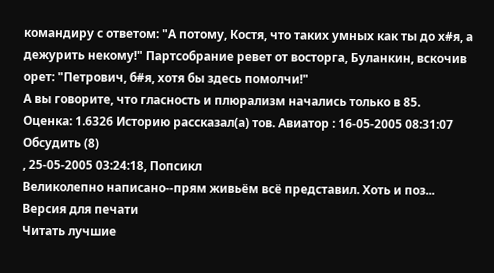командиру с ответом: "А потому, Костя, что таких умных как ты до х#я, а дежурить некому!" Партсобрание ревет от восторга, Буланкин, вскочив орет: "Петрович, б#я, хотя бы здесь помолчи!"
А вы говорите, что гласность и плюрализм начались только в 85.
Оценка: 1.6326 Историю рассказал(а) тов. Авиатор : 16-05-2005 08:31:07
Обсудить (8)
, 25-05-2005 03:24:18, Попсикл
Великолепно написано--прям живьём всё представил. Хоть и поз...
Версия для печати
Читать лучшие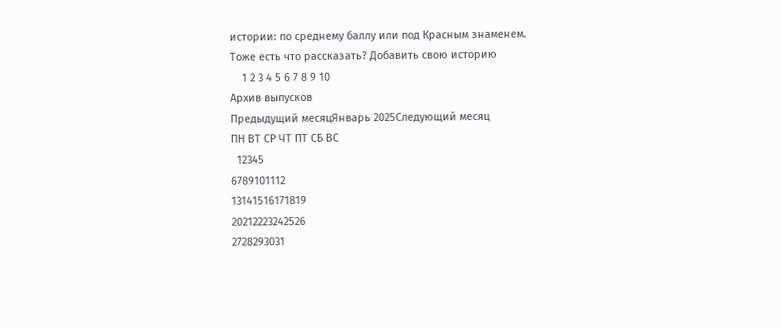истории: по среднему баллу или под Красным знаменем.
Тоже есть что рассказать? Добавить свою историю
    1 2 3 4 5 6 7 8 9 10
Архив выпусков
Предыдущий месяцЯнварь 2025Следующий месяц
ПН ВТ СР ЧТ ПТ СБ ВС
  12345
6789101112
13141516171819
20212223242526
2728293031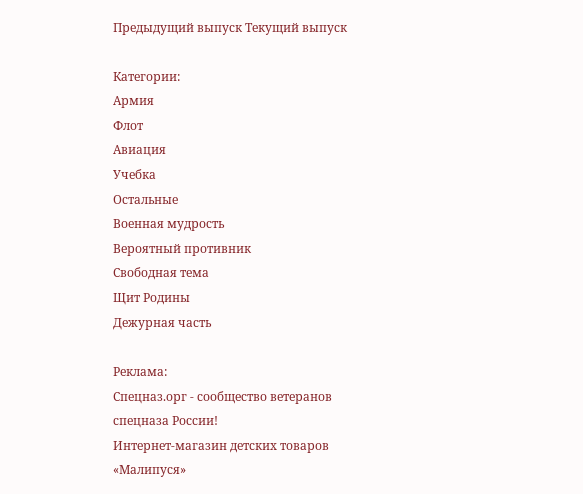Предыдущий выпуск Текущий выпуск

Категории:
Армия
Флот
Авиация
Учебка
Остальные
Военная мудрость
Вероятный противник
Свободная тема
Щит Родины
Дежурная часть

Реклама:
Спецназ.орг - сообщество ветеранов спецназа России!
Интернет-магазин детских товаров «Малипуся»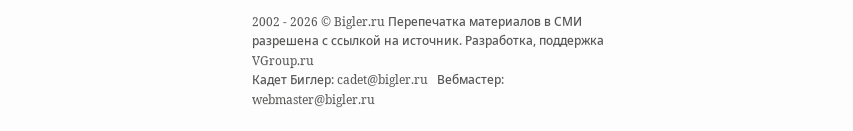2002 - 2026 © Bigler.ru Перепечатка материалов в СМИ разрешена с ссылкой на источник. Разработка, поддержка VGroup.ru
Кадет Биглер: cadet@bigler.ru   Вебмастер: webmaster@bigler.ru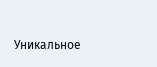Уникальное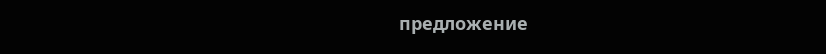предложение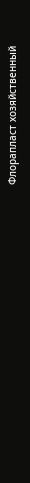Флорапласт хозяйственный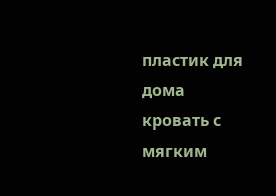пластик для дома
кровать с мягким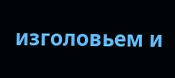изголовьем и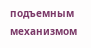подъемным механизмом